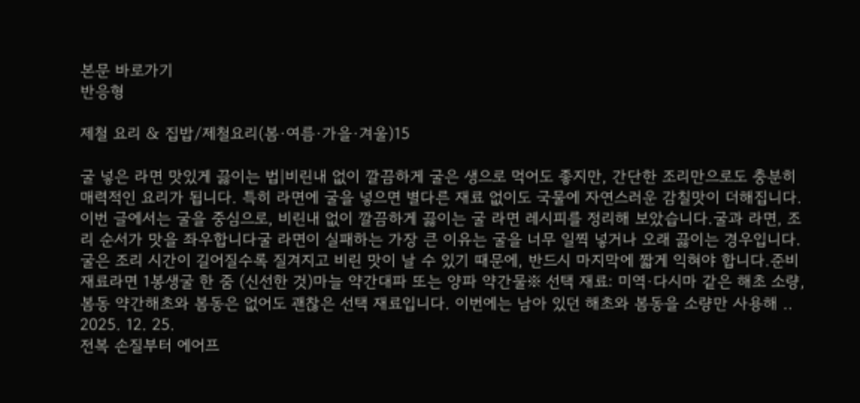본문 바로가기
반응형

제철 요리 & 집밥/제철요리(봄·여름·가을·겨울)15

굴 넣은 라면 맛있게 끓이는 법|비린내 없이 깔끔하게 굴은 생으로 먹어도 좋지만, 간단한 조리만으로도 충분히 매력적인 요리가 됩니다. 특히 라면에 굴을 넣으면 별다른 재료 없이도 국물에 자연스러운 감칠맛이 더해집니다. 이번 글에서는 굴을 중심으로, 비린내 없이 깔끔하게 끓이는 굴 라면 레시피를 정리해 보았습니다.굴과 라면, 조리 순서가 맛을 좌우합니다굴 라면이 실패하는 가장 큰 이유는 굴을 너무 일찍 넣거나 오래 끓이는 경우입니다. 굴은 조리 시간이 길어질수록 질겨지고 비린 맛이 날 수 있기 때문에, 반드시 마지막에 짧게 익혀야 합니다.준비 재료라면 1봉생굴 한 줌 (신선한 것)마늘 약간대파 또는 양파 약간물※ 선택 재료: 미역·다시마 같은 해초 소량, 봄동 약간해초와 봄동은 없어도 괜찮은 선택 재료입니다. 이번에는 남아 있던 해초와 봄동을 소량만 사용해 .. 2025. 12. 25.
전복 손질부터 에어프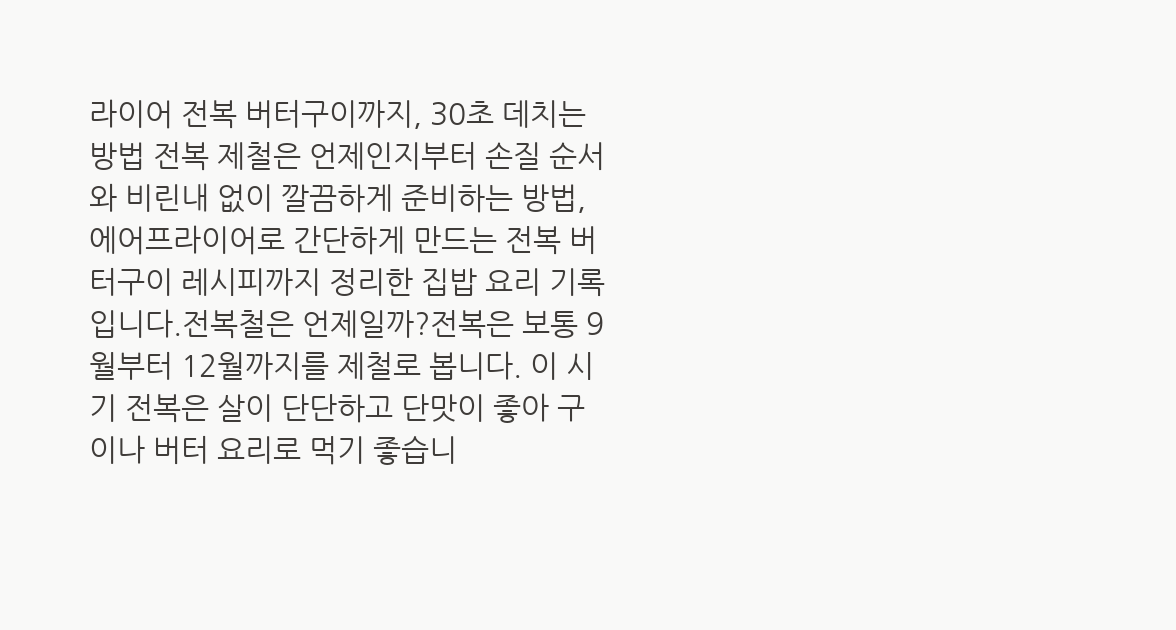라이어 전복 버터구이까지, 30초 데치는 방법 전복 제철은 언제인지부터 손질 순서와 비린내 없이 깔끔하게 준비하는 방법, 에어프라이어로 간단하게 만드는 전복 버터구이 레시피까지 정리한 집밥 요리 기록입니다.전복철은 언제일까?전복은 보통 9월부터 12월까지를 제철로 봅니다. 이 시기 전복은 살이 단단하고 단맛이 좋아 구이나 버터 요리로 먹기 좋습니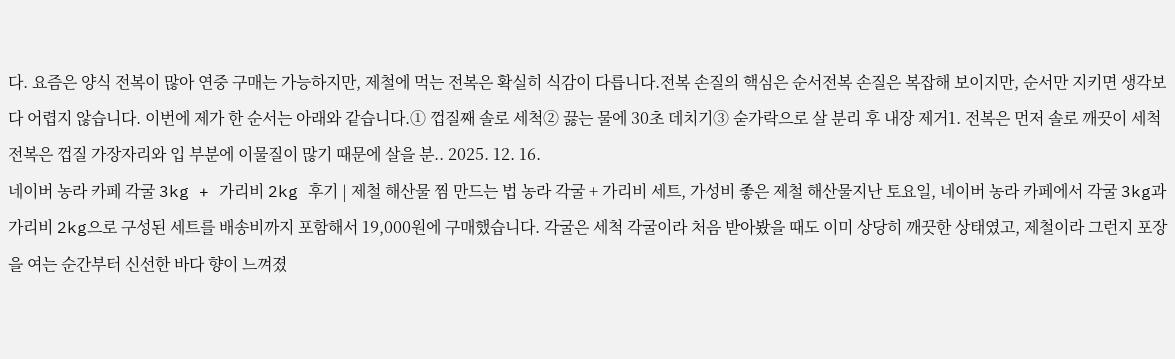다. 요즘은 양식 전복이 많아 연중 구매는 가능하지만, 제철에 먹는 전복은 확실히 식감이 다릅니다.전복 손질의 핵심은 순서전복 손질은 복잡해 보이지만, 순서만 지키면 생각보다 어렵지 않습니다. 이번에 제가 한 순서는 아래와 같습니다.① 껍질째 솔로 세척② 끓는 물에 30초 데치기③ 숟가락으로 살 분리 후 내장 제거1. 전복은 먼저 솔로 깨끗이 세척전복은 껍질 가장자리와 입 부분에 이물질이 많기 때문에 살을 분.. 2025. 12. 16.
네이버 농라 카페 각굴 3kg + 가리비 2kg 후기 | 제철 해산물 찜 만드는 법 농라 각굴 + 가리비 세트, 가성비 좋은 제철 해산물지난 토요일, 네이버 농라 카페에서 각굴 3kg과 가리비 2kg으로 구성된 세트를 배송비까지 포함해서 19,000원에 구매했습니다. 각굴은 세척 각굴이라 처음 받아봤을 때도 이미 상당히 깨끗한 상태였고, 제철이라 그런지 포장을 여는 순간부터 신선한 바다 향이 느껴졌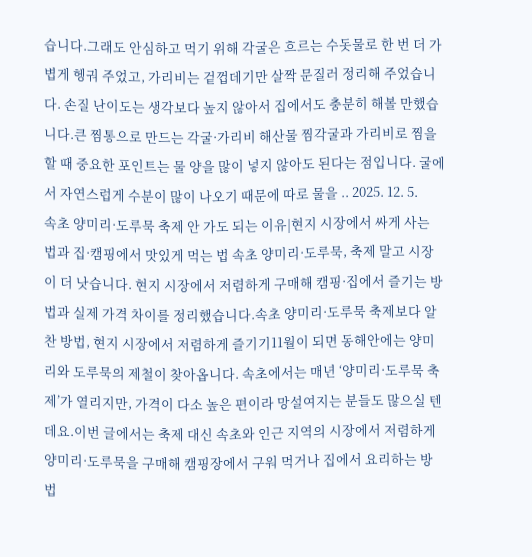습니다.그래도 안심하고 먹기 위해 각굴은 흐르는 수돗물로 한 번 더 가볍게 헹궈 주었고, 가리비는 겉껍데기만 살짝 문질러 정리해 주었습니다. 손질 난이도는 생각보다 높지 않아서 집에서도 충분히 해볼 만했습니다.큰 찜통으로 만드는 각굴·가리비 해산물 찜각굴과 가리비로 찜을 할 때 중요한 포인트는 물 양을 많이 넣지 않아도 된다는 점입니다. 굴에서 자연스럽게 수분이 많이 나오기 때문에 따로 물을 .. 2025. 12. 5.
속초 양미리·도루묵 축제 안 가도 되는 이유|현지 시장에서 싸게 사는 법과 집·캠핑에서 맛있게 먹는 법 속초 양미리·도루묵, 축제 말고 시장이 더 낫습니다. 현지 시장에서 저렴하게 구매해 캠핑·집에서 즐기는 방법과 실제 가격 차이를 정리했습니다.속초 양미리·도루묵 축제보다 알찬 방법, 현지 시장에서 저렴하게 즐기기11월이 되면 동해안에는 양미리와 도루묵의 제철이 찾아옵니다. 속초에서는 매년 ‘양미리·도루묵 축제’가 열리지만, 가격이 다소 높은 편이라 망설여지는 분들도 많으실 텐데요.이번 글에서는 축제 대신 속초와 인근 지역의 시장에서 저렴하게 양미리·도루묵을 구매해 캠핑장에서 구워 먹거나 집에서 요리하는 방법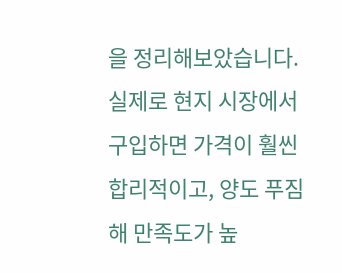을 정리해보았습니다. 실제로 현지 시장에서 구입하면 가격이 훨씬 합리적이고, 양도 푸짐해 만족도가 높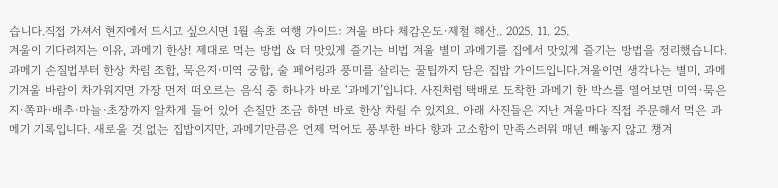습니다.직접 가셔서 현지에서 드시고 싶으시면 1월 속초 여행 가이드: 겨울 바다 체감온도·제철 해산.. 2025. 11. 25.
겨울이 기다려지는 이유, 과메기 한상! 제대로 먹는 방법 & 더 맛있게 즐기는 비법 겨울 별미 과메기를 집에서 맛있게 즐기는 방법을 정리했습니다. 과메기 손질법부터 한상 차림 조합, 묵은지·미역 궁합, 술 페어링과 풍미를 살리는 꿀팁까지 담은 집밥 가이드입니다.겨울이면 생각나는 별미, 과메기겨울 바람이 차가워지면 가장 먼저 떠오르는 음식 중 하나가 바로 ‘과메기’입니다. 사진처럼 택배로 도착한 과메기 한 박스를 열어보면 미역·묵은지·쪽파·배추·마늘·초장까지 알차게 들어 있어 손질만 조금 하면 바로 한상 차릴 수 있지요. 아래 사진들은 지난 겨울마다 직접 주문해서 먹은 과메기 기록입니다. 새로울 것 없는 집밥이지만, 과메기만큼은 언제 먹어도 풍부한 바다 향과 고소함이 만족스러워 매년 빼놓지 않고 챙겨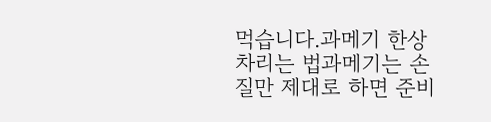먹습니다.과메기 한상 차리는 법과메기는 손질만 제대로 하면 준비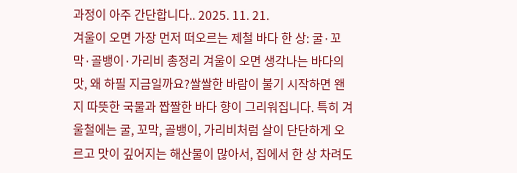과정이 아주 간단합니다.. 2025. 11. 21.
겨울이 오면 가장 먼저 떠오르는 제철 바다 한 상: 굴·꼬막·골뱅이·가리비 총정리 겨울이 오면 생각나는 바다의 맛, 왜 하필 지금일까요?쌀쌀한 바람이 불기 시작하면 왠지 따뜻한 국물과 짭짤한 바다 향이 그리워집니다. 특히 겨울철에는 굴, 꼬막, 골뱅이, 가리비처럼 살이 단단하게 오르고 맛이 깊어지는 해산물이 많아서, 집에서 한 상 차려도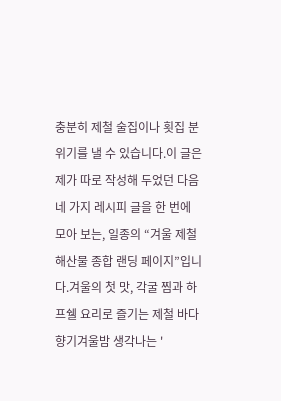충분히 제철 술집이나 횟집 분위기를 낼 수 있습니다.이 글은 제가 따로 작성해 두었던 다음 네 가지 레시피 글을 한 번에 모아 보는, 일종의 “겨울 제철 해산물 종합 랜딩 페이지”입니다.겨울의 첫 맛, 각굴 찜과 하프쉘 요리로 즐기는 제철 바다 향기겨울밤 생각나는 '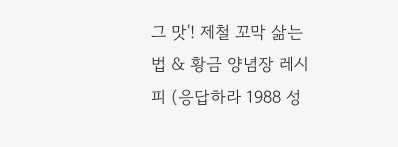그 맛'! 제철 꼬막 삶는 법 & 황금 양념장 레시피 (응답하라 1988 성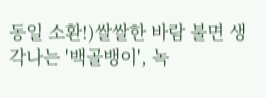동일 소환!)쌀쌀한 바람 불면 생각나는 '백골뱅이', 녹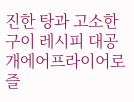진한 탕과 고소한 구이 레시피 대공개에어프라이어로 즐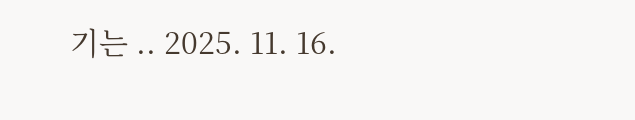기는 .. 2025. 11. 16.